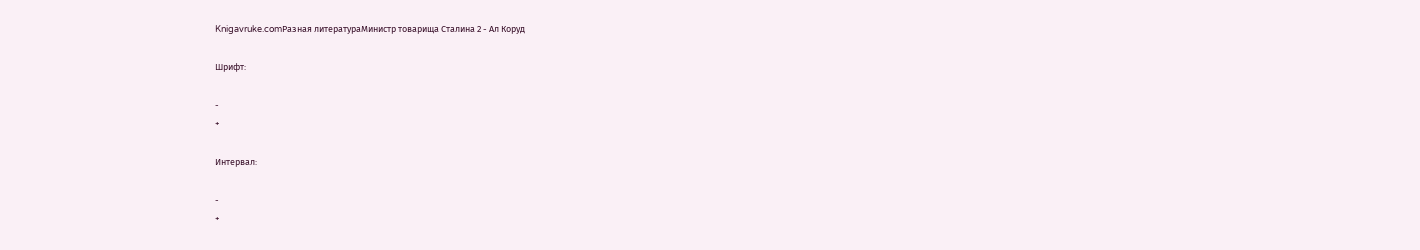Knigavruke.comРазная литератураМинистр товарища Сталина 2 - Ал Коруд

Шрифт:

-
+

Интервал:

-
+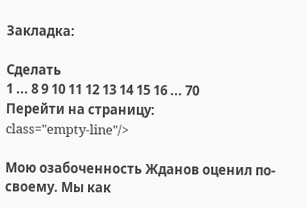Закладка:

Сделать
1 ... 8 9 10 11 12 13 14 15 16 ... 70
Перейти на страницу:
class="empty-line"/>

Мою озабоченность Жданов оценил по-своему. Мы как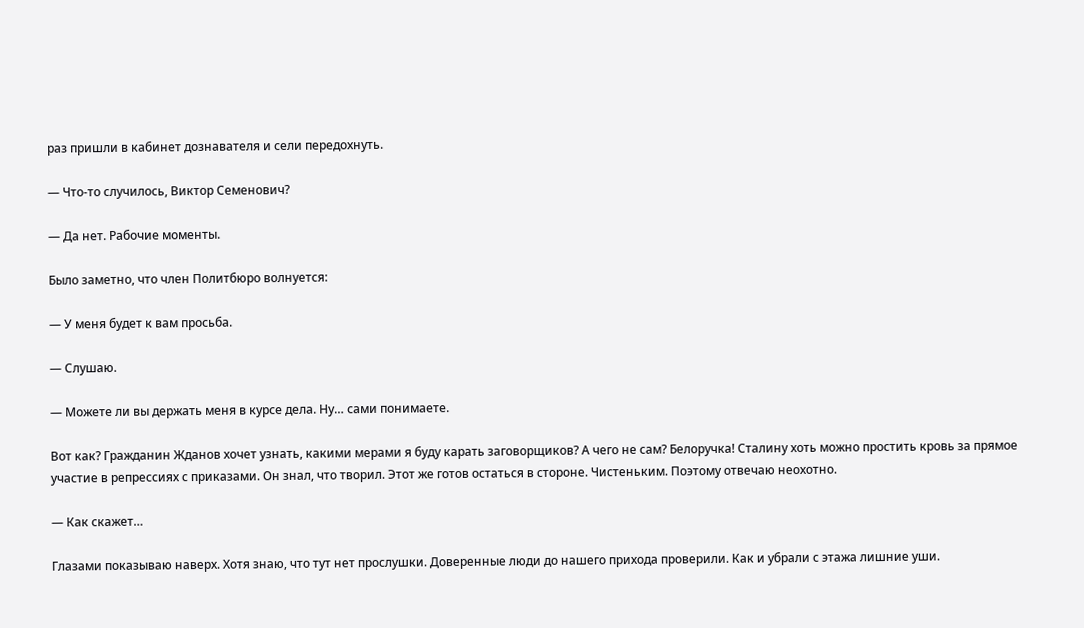раз пришли в кабинет дознавателя и сели передохнуть.

— Что-то случилось, Виктор Семенович?

— Да нет. Рабочие моменты.

Было заметно, что член Политбюро волнуется:

— У меня будет к вам просьба.

— Слушаю.

— Можете ли вы держать меня в курсе дела. Ну… сами понимаете.

Вот как? Гражданин Жданов хочет узнать, какими мерами я буду карать заговорщиков? А чего не сам? Белоручка! Сталину хоть можно простить кровь за прямое участие в репрессиях с приказами. Он знал, что творил. Этот же готов остаться в стороне. Чистеньким. Поэтому отвечаю неохотно.

— Как скажет…

Глазами показываю наверх. Хотя знаю, что тут нет прослушки. Доверенные люди до нашего прихода проверили. Как и убрали с этажа лишние уши.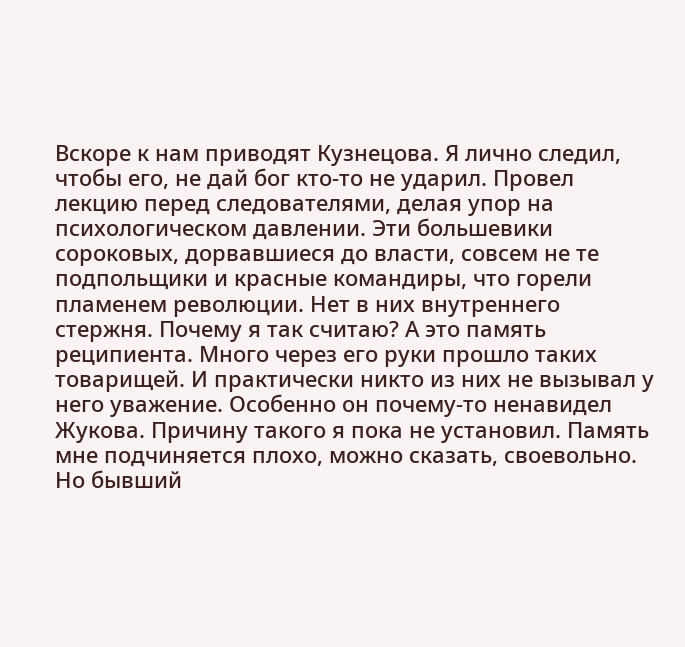Вскоре к нам приводят Кузнецова. Я лично следил, чтобы его, не дай бог кто-то не ударил. Провел лекцию перед следователями, делая упор на психологическом давлении. Эти большевики сороковых, дорвавшиеся до власти, совсем не те подпольщики и красные командиры, что горели пламенем революции. Нет в них внутреннего стержня. Почему я так считаю? А это память реципиента. Много через его руки прошло таких товарищей. И практически никто из них не вызывал у него уважение. Особенно он почему-то ненавидел Жукова. Причину такого я пока не установил. Память мне подчиняется плохо, можно сказать, своевольно. Но бывший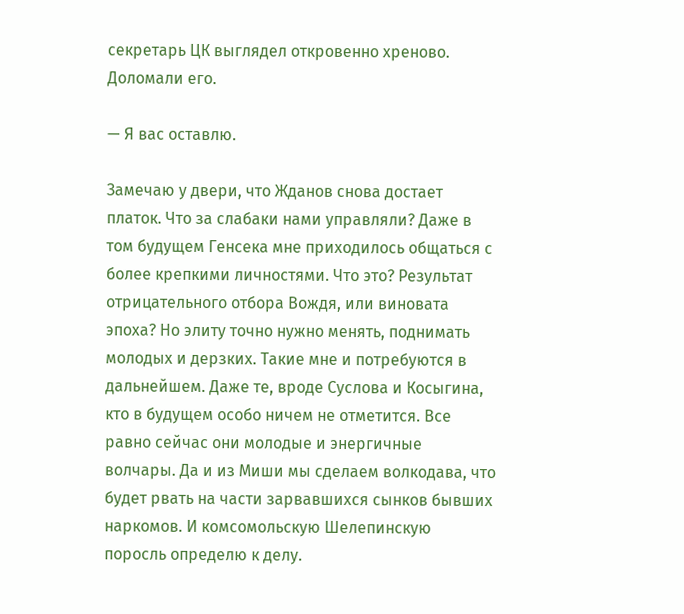секретарь ЦК выглядел откровенно хреново. Доломали его.

— Я вас оставлю.

Замечаю у двери, что Жданов снова достает платок. Что за слабаки нами управляли? Даже в том будущем Генсека мне приходилось общаться с более крепкими личностями. Что это? Результат отрицательного отбора Вождя, или виновата эпоха? Но элиту точно нужно менять, поднимать молодых и дерзких. Такие мне и потребуются в дальнейшем. Даже те, вроде Суслова и Косыгина, кто в будущем особо ничем не отметится. Все равно сейчас они молодые и энергичные волчары. Да и из Миши мы сделаем волкодава, что будет рвать на части зарвавшихся сынков бывших наркомов. И комсомольскую Шелепинскую поросль определю к делу.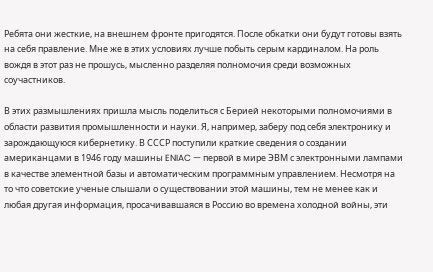Ребята они жесткие, на внешнем фронте пригодятся. После обкатки они будут готовы взять на себя правление. Мне же в этих условиях лучше побыть серым кардиналом. На роль вождя в этот раз не прошусь, мысленно разделяя полномочия среди возможных соучастников.

В этих размышлениях пришла мысль поделиться с Берией некоторыми полномочиями в области развития промышленности и науки. Я, например, заберу под себя электронику и зарождающуюся кибернетику. В СССР поступили краткие сведения о создании американцами в 1946 году машины ENIAC — первой в мире ЭВМ с электронными лампами в качестве элементной базы и автоматическим программным управлением. Несмотря на то что советские ученые слышали о существовании этой машины, тем не менее как и любая другая информация, просачивавшаяся в Россию во времена холодной войны, эти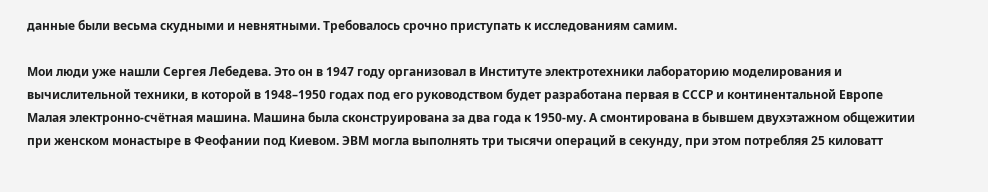данные были весьма скудными и невнятными. Требовалось срочно приступать к исследованиям самим.

Мои люди уже нашли Сергея Лебедева. Это он в 1947 году организовал в Институте электротехники лабораторию моделирования и вычислительной техники, в которой в 1948–1950 годах под его руководством будет разработана первая в СССР и континентальной Европе Малая электронно-счётная машина. Машина была сконструирована за два года к 1950-му. А смонтирована в бывшем двухэтажном общежитии при женском монастыре в Феофании под Киевом. ЭВМ могла выполнять три тысячи операций в секунду, при этом потребляя 25 киловатт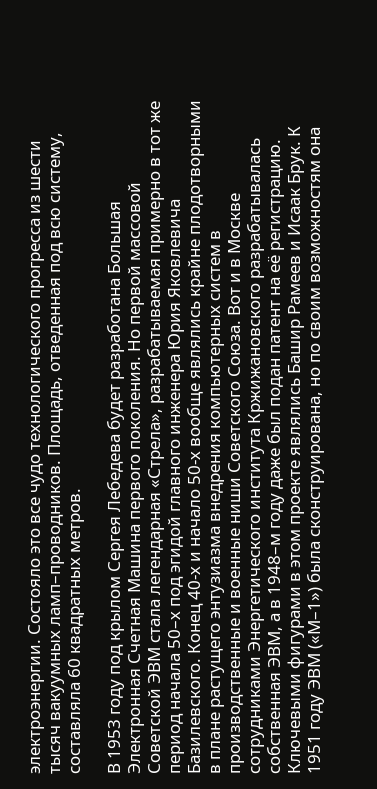электроэнергии. Состояло это все чудо технологического прогресса из шести тысяч вакуумных ламп–проводников. Площадь, отведенная под всю систему, составляла 60 квадратных метров.

В 1953 году под крылом Сергея Лебедева будет разработана Большая Электронная Счетная Машина первого поколения. Но первой массовой Советской ЭВМ стала легендарная «Стрела», разрабатываемая примерно в тот же период начала 50–х под эгидой главного инженера Юрия Яковлевича Базилевского. Конец 40-х и начало 50-х вообще являлись крайне плодотворными в плане растущего энтузиазма внедрения компьютерных систем в производственные и военные ниши Советского Союза. Вот и в Москве сотрудниками Энергетического института Кржижановского разрабатывалась собственная ЭВМ, а в 1948–м году даже был подан патент на её регистрацию. Ключевыми фигурами в этом проекте являлись Башир Рамеев и Исаак Брук. К 1951 году ЭВМ («М–1») была сконструирована, но по своим возможностям она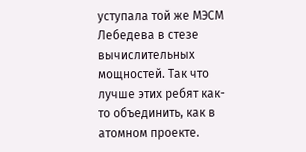уступала той же МЭСМ Лебедева в стезе вычислительных мощностей. Так что лучше этих ребят как-то объединить, как в атомном проекте.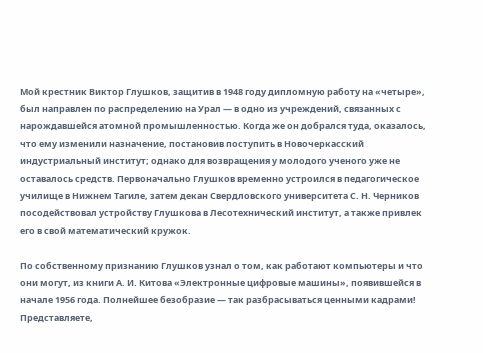Мой крестник Виктор Глушков, защитив в 1948 году дипломную работу на «четыре», был направлен по распределению на Урал — в одно из учреждений, связанных с нарождавшейся атомной промышленностью. Когда же он добрался туда, оказалось, что ему изменили назначение, постановив поступить в Новочеркасский индустриальный институт; однако для возвращения у молодого ученого уже не оставалось средств. Первоначально Глушков временно устроился в педагогическое училище в Нижнем Тагиле, затем декан Свердловского университета С. Н. Черников посодействовал устройству Глушкова в Лесотехнический институт, а также привлек его в свой математический кружок.

По собственному признанию Глушков узнал о том, как работают компьютеры и что они могут, из книги А. И. Китова «Электронные цифровые машины», появившейся в начале 1956 года. Полнейшее безобразие — так разбрасываться ценными кадрами! Представляете,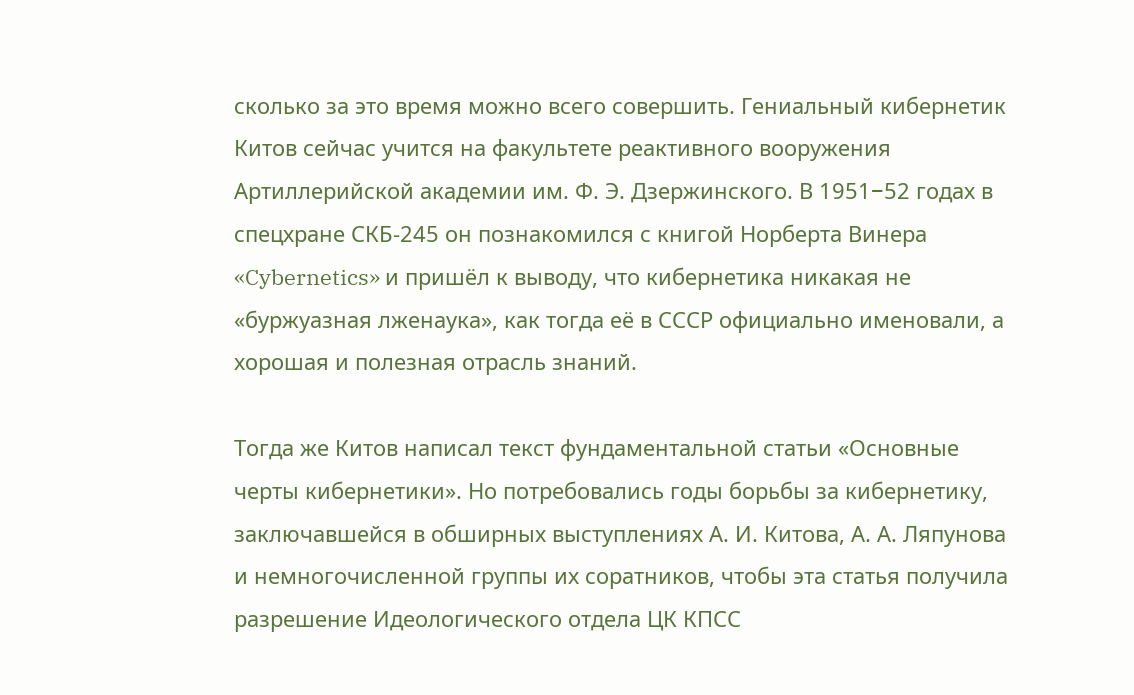сколько за это время можно всего совершить. Гениальный кибернетик Китов сейчас учится на факультете реактивного вооружения Артиллерийской академии им. Ф. Э. Дзержинского. В 1951−52 годах в спецхране СКБ-245 он познакомился с книгой Норберта Винера «Cybernetics» и пришёл к выводу, что кибернетика никакая не «буржуазная лженаука», как тогда её в СССР официально именовали, а хорошая и полезная отрасль знаний.

Тогда же Китов написал текст фундаментальной статьи «Основные черты кибернетики». Но потребовались годы борьбы за кибернетику, заключавшейся в обширных выступлениях А. И. Китова, А. А. Ляпунова и немногочисленной группы их соратников, чтобы эта статья получила разрешение Идеологического отдела ЦК КПСС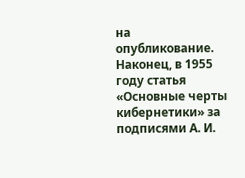на опубликование. Наконец, в 1955 году статья «Основные черты кибернетики» за подписями А. И.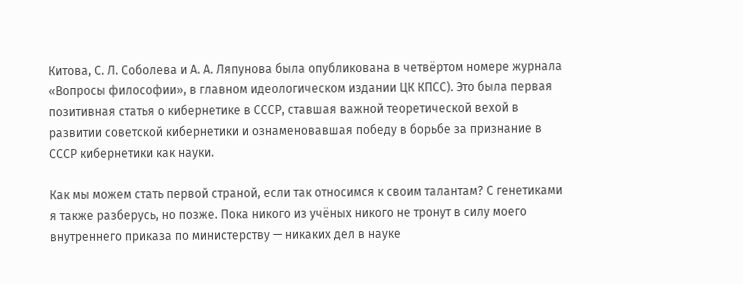Китова, С. Л. Соболева и А. А. Ляпунова была опубликована в четвёртом номере журнала «Вопросы философии», в главном идеологическом издании ЦК КПСС). Это была первая позитивная статья о кибернетике в СССР, ставшая важной теоретической вехой в развитии советской кибернетики и ознаменовавшая победу в борьбе за признание в СССР кибернетики как науки.

Как мы можем стать первой страной, если так относимся к своим талантам? С генетиками я также разберусь, но позже. Пока никого из учёных никого не тронут в силу моего внутреннего приказа по министерству — никаких дел в науке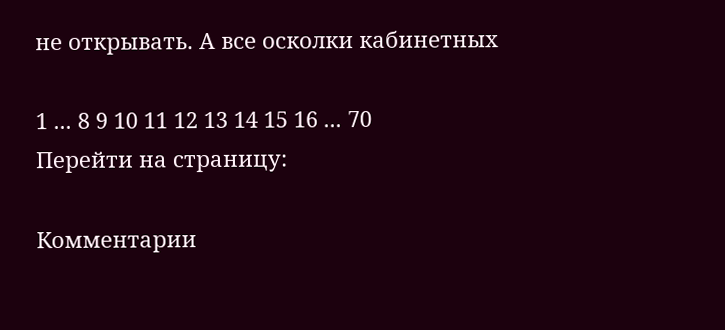не открывать. А все осколки кабинетных

1 ... 8 9 10 11 12 13 14 15 16 ... 70
Перейти на страницу:

Комментарии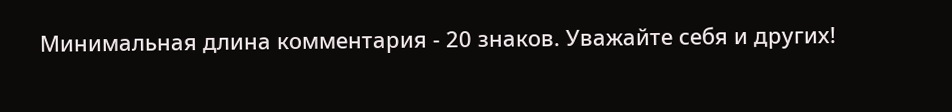Минимальная длина комментария - 20 знаков. Уважайте себя и других!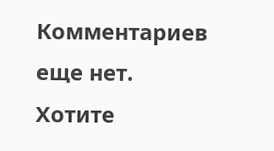Комментариев еще нет. Хотите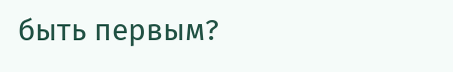быть первым?